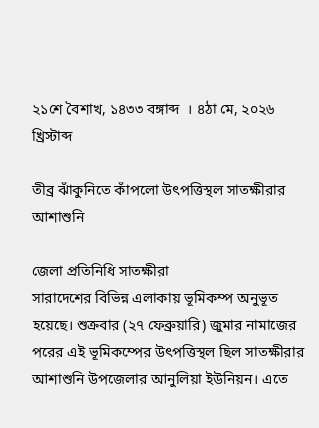২১শে বৈশাখ, ১৪৩৩ বঙ্গাব্দ  । ৪ঠা মে, ২০২৬ খ্রিস্টাব্দ

তীব্র ঝাঁকুনিতে কাঁপলো উৎপত্তিস্থল সাতক্ষীরার আশাশুনি

জেলা প্রতিনিধি সাতক্ষীরা
সারাদেশের বিভিন্ন এলাকায় ভূমিকম্প অনুভূত হয়েছে। শুক্রবার (২৭ ফেব্রুয়ারি) জুমার নামাজের পরের এই ভূমিকম্পের উৎপত্তিস্থল ছিল সাতক্ষীরার আশাশুনি উপজেলার আনুলিয়া ইউনিয়ন। এতে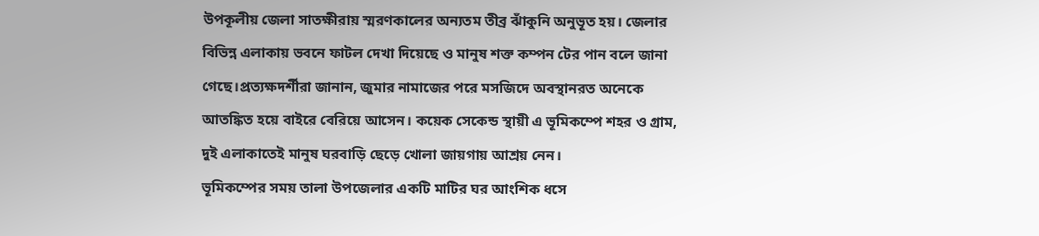উপকূলীয় জেলা সাতক্ষীরায় স্মরণকালের অন্যতম তীব্র ঝাঁকুনি অনুভূত হয়। জেলার বিভিন্ন এলাকায় ভবনে ফাটল দেখা দিয়েছে ও মানুষ শক্ত কম্পন টের পান বলে জানা গেছে।প্রত্যক্ষদর্শীরা জানান, জুমার নামাজের পরে মসজিদে অবস্থানরত অনেকে আতঙ্কিত হয়ে বাইরে বেরিয়ে আসেন। কয়েক সেকেন্ড স্থায়ী এ ভূমিকম্পে শহর ও গ্রাম, দুই এলাকাতেই মানুষ ঘরবাড়ি ছেড়ে খোলা জায়গায় আশ্রয় নেন।
ভূমিকম্পের সময় তালা উপজেলার একটি মাটির ঘর আংশিক ধসে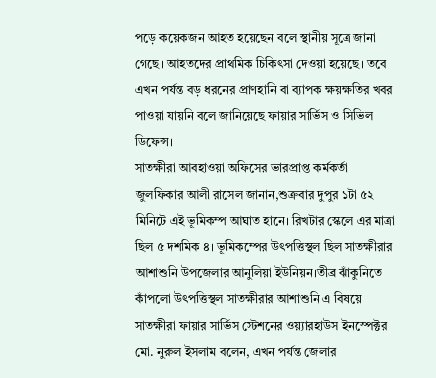পড়ে কয়েকজন আহত হয়েছেন বলে স্থানীয় সূত্রে জানা গেছে। আহতদের প্রাথমিক চিকিৎসা দেওয়া হয়েছে। তবে এখন পর্যন্ত বড় ধরনের প্রাণহানি বা ব্যাপক ক্ষয়ক্ষতির খবর পাওয়া যায়নি বলে জানিয়েছে ফায়ার সার্ভিস ও সিভিল ডিফেন্স।
সাতক্ষীরা আবহাওয়া অফিসের ভারপ্রাপ্ত কর্মকর্তা জুলফিকার আলী রাসেল জানান,শুক্রবার দুপুর ১টা ৫২ মিনিটে এই ভূমিকম্প আঘাত হানে। রিখটার স্কেলে এর মাত্রা ছিল ৫ দশমিক ৪। ভূমিকম্পের উৎপত্তিস্থল ছিল সাতক্ষীরার আশাশুনি উপজেলার আনুলিয়া ইউনিয়ন।তীব্র ঝাঁকুনিতে কাঁপলো উৎপত্তিস্থল সাতক্ষীরার আশাশুনি এ বিষয়ে সাতক্ষীরা ফায়ার সার্ভিস স্টেশনের ওয়্যারহাউস ইনস্পেক্টর মো. নুরুল ইসলাম বলেন, এখন পর্যন্ত জেলার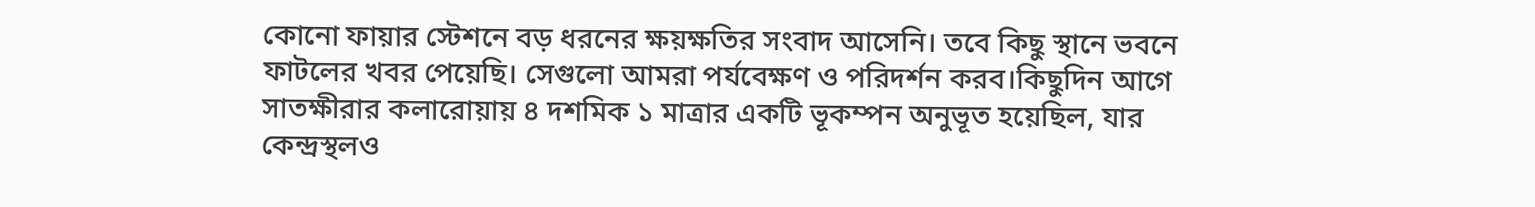কোনো ফায়ার স্টেশনে বড় ধরনের ক্ষয়ক্ষতির সংবাদ আসেনি। তবে কিছু স্থানে ভবনে ফাটলের খবর পেয়েছি। সেগুলো আমরা পর্যবেক্ষণ ও পরিদর্শন করব।কিছুদিন আগে সাতক্ষীরার কলারোয়ায় ৪ দশমিক ১ মাত্রার একটি ভূকম্পন অনুভূত হয়েছিল, যার কেন্দ্রস্থলও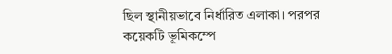ছিল স্থানীয়ভাবে নির্ধারিত এলাকা। পরপর কয়েকটি ভূমিকম্পে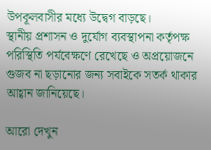উপকূলবাসীর মধ্যে উদ্বেগ বাড়ছে।
স্থানীয় প্রশাসন ও দুর্যোগ ব্যবস্থাপনা কর্তৃপক্ষ পরিস্থিতি পর্যবেক্ষণে রেখেছে ও অপ্রয়োজনে গুজব না ছড়ানোর জন্য সবাইকে সতর্ক থাকার আহ্বান জানিয়েছে।

আরো দেখুন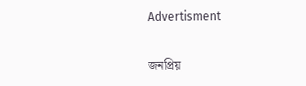Advertisment

জনপ্রিয়